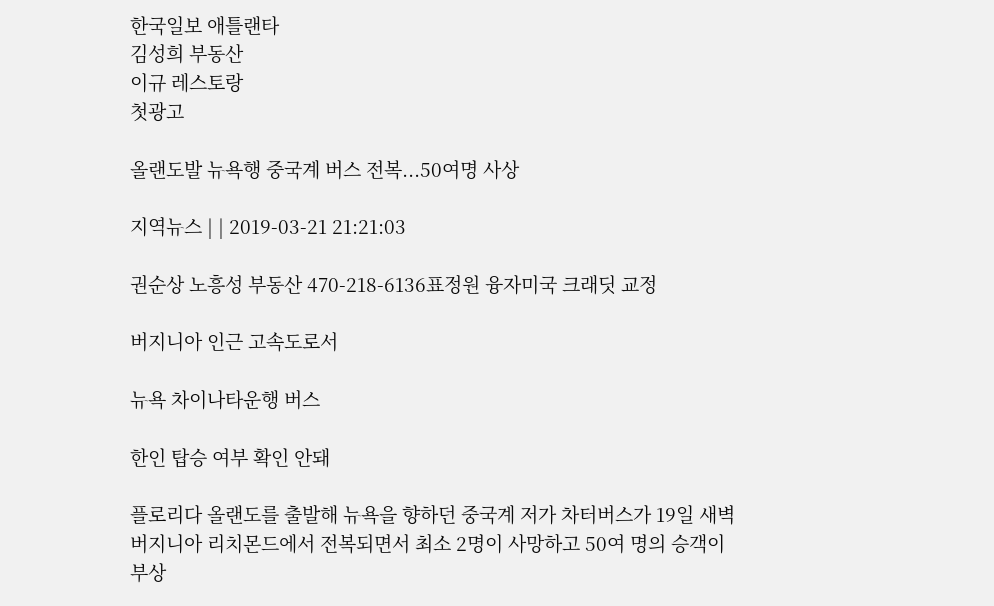한국일보 애틀랜타
김성희 부동산
이규 레스토랑
첫광고

올랜도발 뉴욕행 중국계 버스 전복...50여명 사상

지역뉴스 | | 2019-03-21 21:21:03

권순상 노흥성 부동산 470-218-6136표정원 융자미국 크래딧 교정

버지니아 인근 고속도로서

뉴욕 차이나타운행 버스

한인 탑승 여부 확인 안돼

플로리다 올랜도를 출발해 뉴욕을 향하던 중국계 저가 차터버스가 19일 새벽 버지니아 리치몬드에서 전복되면서 최소 2명이 사망하고 50여 명의 승객이 부상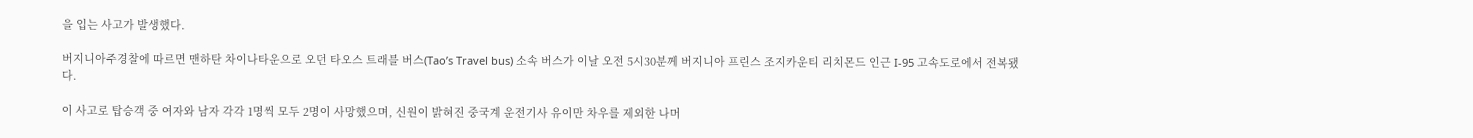을 입는 사고가 발생했다.

버지니아주경찰에 따르면 맨하탄 차이나타운으로 오던 타오스 트래블 버스(Tao’s Travel bus) 소속 버스가 이날 오전 5시30분께 버지니아 프린스 조지카운티 리치몬드 인근 I-95 고속도로에서 전복됐다.

이 사고로 탑승객 중 여자와 남자 각각 1명씩 모두 2명이 사망했으며, 신원이 밝혀진 중국계 운전기사 유이만 차우를 제외한 나머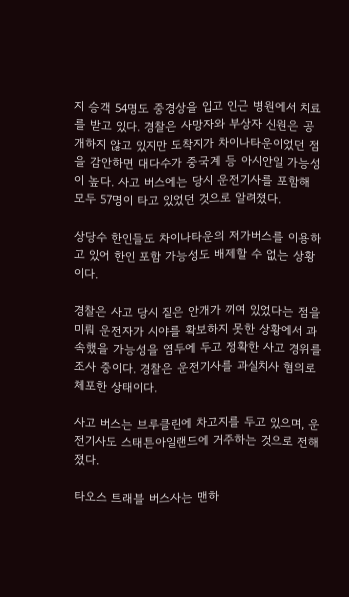지 승객 54명도 중경상을 입고 인근 병원에서 치료를 받고 있다. 경찰은 사망자와 부상자 신원은 공개하지 않고 있지만 도착지가 차이나타운이었던 점을 감안하면 대다수가 중국계 등 아시안일 가능성이 높다. 사고 버스에는 당시 운전기사를 포함해 모두 57명이 타고 있었던 것으로 알려졌다.

상당수 한인들도 차이나타운의 저가버스를 이용하고 있어 한인 포함 가능성도 배제할 수 없는 상황이다.

경찰은 사고 당시 짙은 안개가 끼여 있었다는 점을 미뤄 운전자가 시야를 확보하지 못한 상황에서 과속했을 가능성을 염두에 두고 정확한 사고 경위를 조사 중이다. 경찰은 운전기사를 과실치사 혐의로 체포한 상태이다.

사고 버스는 브루클린에 차고지를 두고 있으며, 운전기사도 스태튼아일랜드에 거주하는 것으로 전해졌다.

타오스 트래블 버스사는 맨하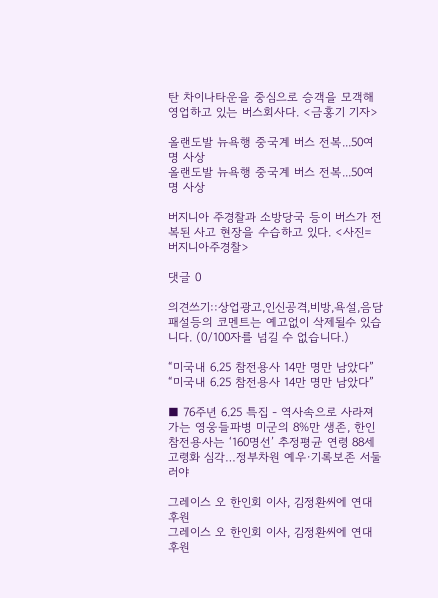탄 차이나타운을 중심으로 승객을 모객해 영업하고 있는 버스회사다. <금홍기 기자>

올랜도발 뉴욕행 중국계 버스 전복...50여명 사상
올랜도발 뉴욕행 중국계 버스 전복...50여명 사상

버지니아 주경찰과 소방당국 등이 버스가 전복된 사고 현장을 수습하고 있다. <사진= 버지니아주경찰>

댓글 0

의견쓰기::상업광고,인신공격,비방,욕설,음담패설등의 코멘트는 예고없이 삭제될수 있습니다. (0/100자를 넘길 수 없습니다.)

“미국내 6.25 참전용사 14만 명만 남았다”
“미국내 6.25 참전용사 14만 명만 남았다”

■ 76주년 6.25 특집 - 역사속으로 사라져가는 영웅들파병 미군의 8%만 생존, 한인 참전용사는 ‘160명선’ 추정평균 연령 88세 고령화 심각…정부차원 예우·기록보존 서둘러야

그레이스 오 한인회 이사, 김정환씨에 연대 후원
그레이스 오 한인회 이사, 김정환씨에 연대 후원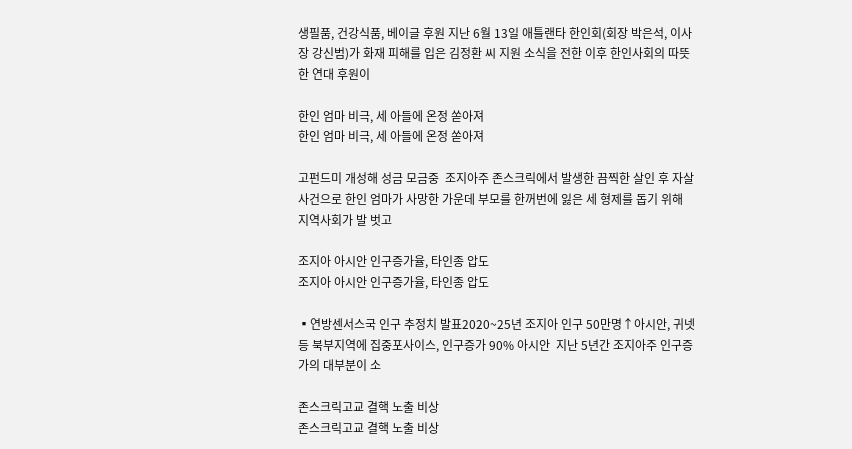생필품, 건강식품, 베이글 후원 지난 6월 13일 애틀랜타 한인회(회장 박은석, 이사장 강신범)가 화재 피해를 입은 김정환 씨 지원 소식을 전한 이후 한인사회의 따뜻한 연대 후원이

한인 엄마 비극, 세 아들에 온정 쏟아져
한인 엄마 비극, 세 아들에 온정 쏟아져

고펀드미 개성해 성금 모금중  조지아주 존스크릭에서 발생한 끔찍한 살인 후 자살 사건으로 한인 엄마가 사망한 가운데 부모를 한꺼번에 잃은 세 형제를 돕기 위해 지역사회가 발 벗고

조지아 아시안 인구증가율, 타인종 압도
조지아 아시안 인구증가율, 타인종 압도

▪연방센서스국 인구 추정치 발표2020~25년 조지아 인구 50만명↑아시안, 귀넷 등 북부지역에 집중포사이스, 인구증가 90% 아시안  지난 5년간 조지아주 인구증가의 대부분이 소

존스크릭고교 결핵 노출 비상
존스크릭고교 결핵 노출 비상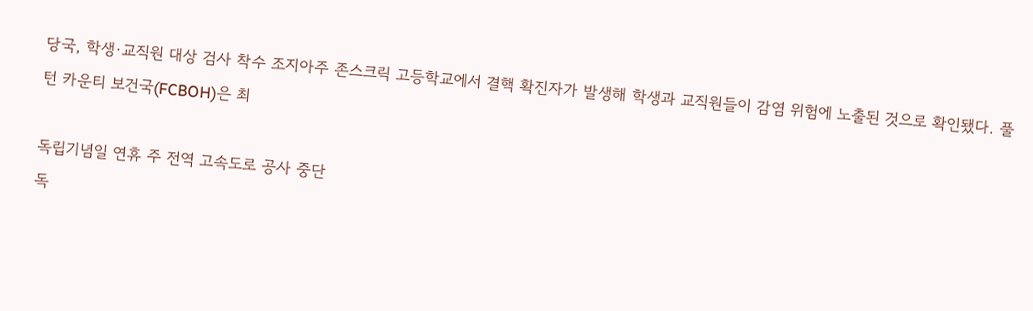당국, 학생·교직원 대상 검사 착수 조지아주 존스크릭 고등학교에서 결핵 확진자가 발생해 학생과 교직원들이 감염 위험에 노출된 것으로 확인됐다. 풀턴 카운티 보건국(FCBOH)은 최

독립기념일 연휴 주 전역 고속도로 공사 중단
독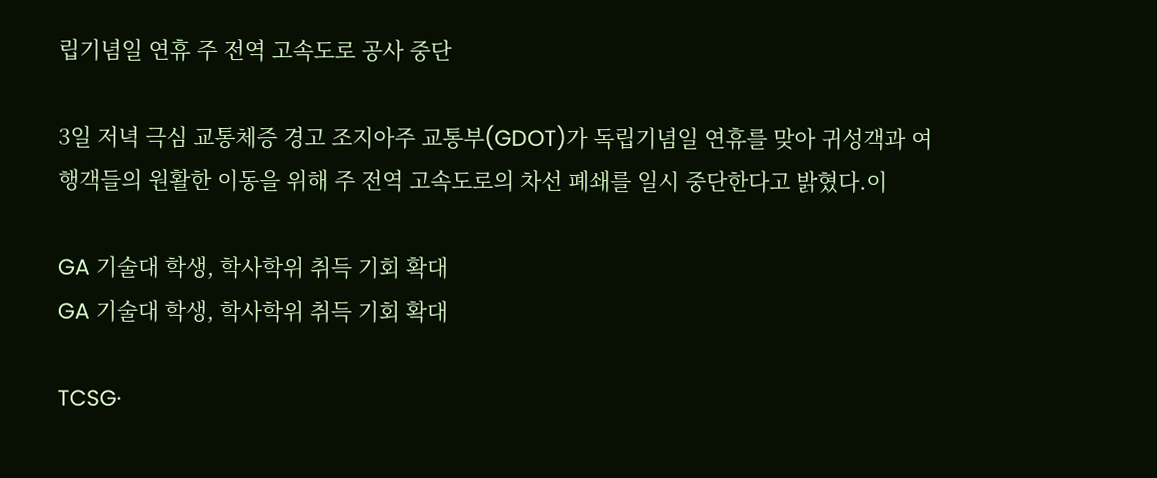립기념일 연휴 주 전역 고속도로 공사 중단

3일 저녁 극심 교통체증 경고 조지아주 교통부(GDOT)가 독립기념일 연휴를 맞아 귀성객과 여행객들의 원활한 이동을 위해 주 전역 고속도로의 차선 폐쇄를 일시 중단한다고 밝혔다.이

GA 기술대 학생, 학사학위 취득 기회 확대
GA 기술대 학생, 학사학위 취득 기회 확대

TCSG∙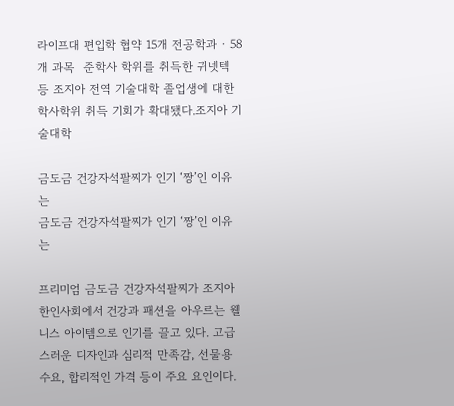라이프대 편입학 협약 15개 전공학과 ∙ 58개 과목  준학사 학위를 취득한 귀넷텍 등 조지아 전역 기술대학 졸업생에 대한 학사학위 취득 기회가 확대됐다.조지아 기술대학

금도금 건강자석팔찌가 인기 ‘짱’인 이유는
금도금 건강자석팔찌가 인기 ‘짱’인 이유는

프리미엄 금도금 건강자석팔찌가 조지아 한인사회에서 건강과 패션을 아우르는 웰니스 아이템으로 인기를 끌고 있다. 고급스러운 디자인과 심리적 만족감, 선물용 수요, 합리적인 가격 등이 주요 요인이다.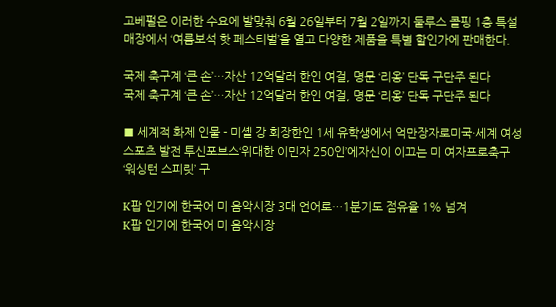고베펄은 이러한 수요에 발맞춰 6월 26일부터 7월 2일까지 둘루스 콜핑 1층 특설매장에서 ‘여름보석 핫 페스티벌’을 열고 다양한 제품을 특별 할인가에 판매한다.

국제 축구계 ‘큰 손’…자산 12억달러 한인 여걸, 명문 ‘리옹’ 단독 구단주 된다
국제 축구계 ‘큰 손’…자산 12억달러 한인 여걸, 명문 ‘리옹’ 단독 구단주 된다

■ 세계적 화제 인물 - 미셸 강 회장한인 1세 유학생에서 억만장자로미국·세계 여성스포츠 발전 투신포브스‘위대한 이민자 250인’에자신이 이끄는 미 여자프로축구‘워싱턴 스피릿’ 구

K팝 인기에 한국어 미 음악시장 3대 언어로…1분기도 점유율 1% 넘겨
K팝 인기에 한국어 미 음악시장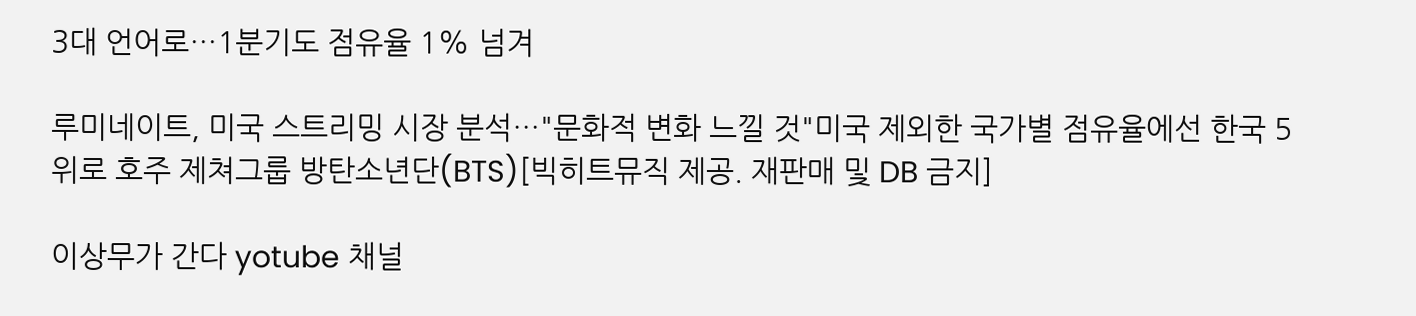3대 언어로…1분기도 점유율 1% 넘겨

루미네이트, 미국 스트리밍 시장 분석…"문화적 변화 느낄 것"미국 제외한 국가별 점유율에선 한국 5위로 호주 제쳐그룹 방탄소년단(BTS)[빅히트뮤직 제공. 재판매 및 DB 금지]

이상무가 간다 yotube 채널